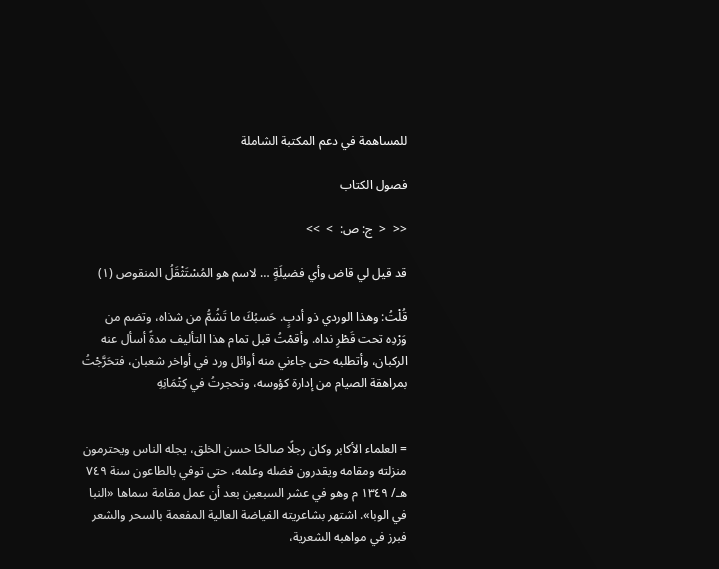للمساهمة في دعم المكتبة الشاملة

فصول الكتاب

<<  <  ج: ص:  >  >>

قد قيل لي قاض وأي فضيلَةٍ … لاسم هو المُسْتَثْقَلُ المنقوص (١)

قُلْتُ: وهذا الوردي ذو أدبٍ. حَسبُكَ ما تَشُمُّ من شذاه، وتضم من وَرْدِه تحت قَطْرِ نداه. وأقمْتُ قبل تمام هذا التأليف مدةً أسأل عنه الركبان، وأتطلبه حتى جاءني منه أوائل ورد في أواخر شعبان، فتحَرَّجْتُ بمراهقة الصيام من إدارة كؤوسه، وتحجرتُ في كِتْمَانِهِ


= العلماء الأكابر وكان رجلًا صالحًا حسن الخلق، يجله الناس ويحترمون منزلته ومقامه ويقدرون فضله وعلمه، حتى توفي بالطاعون سنة ٧٤٩ هـ/ ١٣٤٩ م وهو في عشر السبعين بعد أن عمل مقامة سماها «النبا في الوبا». اشتهر بشاعريته الفياضة العالية المفعمة بالسحر والشعر فبرز في مواهبه الشعرية،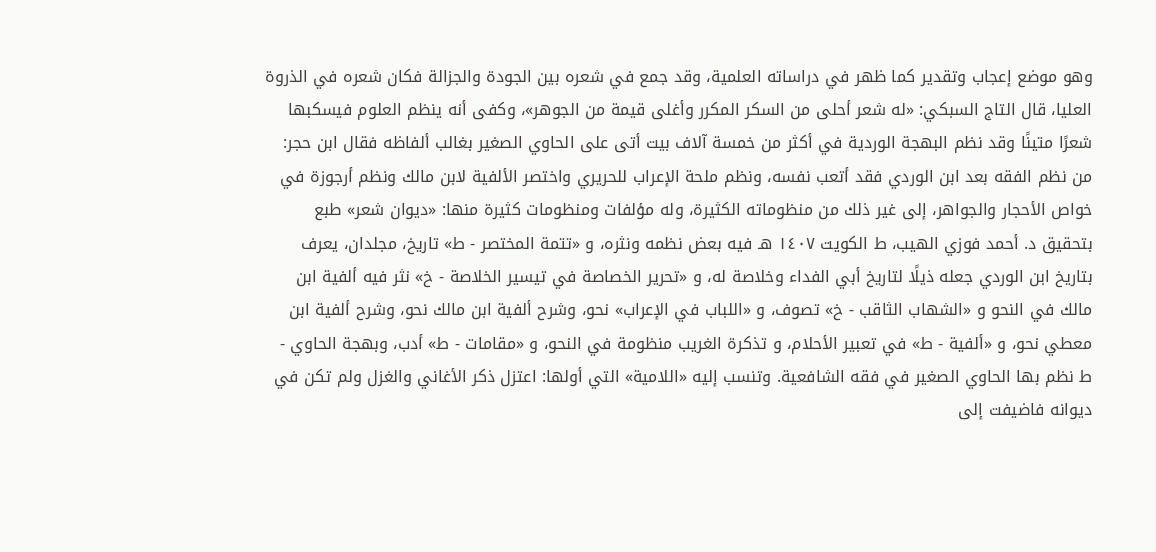وهو موضع إعجاب وتقدير كما ظهر في دراساته العلمية، وقد جمع في شعره بين الجودة والجزالة فكان شعره في الذروة العليا، قال التاج السبكي: «له شعر أحلى من السكر المكرر وأغلى قيمة من الجوهر»، وكفى أنه ينظم العلوم فيسكبها شعرًا متينًا وقد نظم البهجة الوردية في أكثر من خمسة آلاف بيت أتى على الحاوي الصغير بغالب ألفاظه فقال ابن حجر: من نظم الفقه بعد ابن الوردي فقد أتعب نفسه، ونظم ملحة الإعراب للحريري واختصر الألفية لابن مالك ونظم أرجوزة في خواص الأحجار والجواهر، إلى غير ذلك من منظوماته الكثيرة، وله مؤلفات ومنظومات كثيرة منها: «ديوان شعر» طبع بتحقيق د. أحمد فوزي الهيب، ط الكويت ١٤٠٧ هـ فيه بعض نظمه ونثره، و «تتمة المختصر - ط» تاريخ، مجلدان، يعرف بتاريخ ابن الوردي جعله ذيلًا لتاريخ أبي الفداء وخلاصة له، و «تحرير الخصاصة في تيسير الخلاصة - خ» نثر فيه ألفية ابن مالك في النحو و «الشهاب الثاقب - خ» تصوف، و «اللباب في الإعراب» نحو، وشرح ألفية ابن مالك نحو، وشرح ألفية ابن معطي نحو، و «ألفية - ط» في تعبير الأحلام، و تذكرة الغريب منظومة في النحو، و «مقامات - ط» أدب، وبهجة الحاوي - ط نظم بها الحاوي الصغير في فقه الشافعية. وتنسب إليه «اللامية» التي أولها: اعتزل ذكر الأغاني والغزل ولم تكن في ديوانه فاضيفت إلى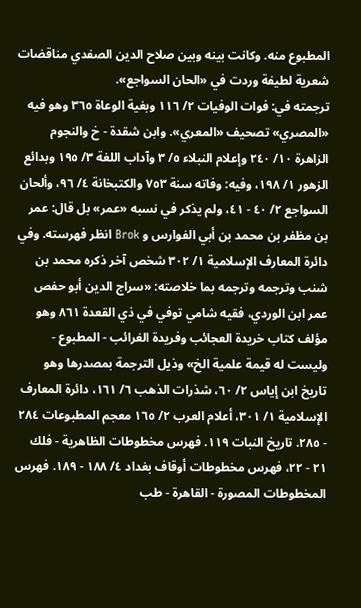المطبوع منه. وكانت بينه وبين صلاح الدين الصفدي مناقضات شعرية لطيفة وردت في «الحان السواجع».
ترجمته في: فوات الوفيات ٢/ ١١٦ وبغية الوعاة ٣٦٥ وهو فيه «المصري» تصحيف «المعري». وابن شقدة - خ والنجوم الزاهرة ١٠/ ٢٤٠ وإعلام النبلاء ٥/ ٣ وآداب اللغة ٣/ ١٩٥ وبدائع الزهور ١/ ١٩٨، وفيه: وفاته سنة ٧٥٣ والكتبخانة ٤/ ٩٦، وألحان السواجع ٢/ ٤٠ - ٤١، ولم يذكر في نسبه «عمر» بل قال: عمر بن مظفر بن محمد بن أبي الفوارس و Brok انظر فهرسته. وفي دائرة المعارف الإسلامية ١/ ٣٠٢ شخص آخر ذكره محمد بن شنب وترجمه وترجمه بما خلاصته: «سراج الدين أبو حفص عمر ابن الوردي، فقيه شامي توفي في ذي القعدة ٨٦١ وهو مؤلف كتاب خريدة العجائب وفريدة الغرائب - المطبوع - وليست له قيمة علمية الخ» وذيل الترجمة بمصدرها وهو تاريخ ابن إياس ٢/ ٦٠، شذرات الذهب ٦/ ١٦١، دائرة المعارف الإسلامية ١/ ٣٠١، أعلام العرب ٢/ ١٦٥ معجم المطبوعات ٢٨٤ - ٢٨٥. تاريخ النبات ١١٩. فهرس مخطوطات الظاهرية - فلك ٢١ - ٢٢، فهرس مخطوطات أوقاف بغداد ٤/ ١٨٨ - ١٨٩. فهرس المخطوطات المصورة - القاهرة - طب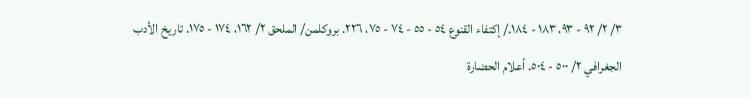٣/ ٢/ ٩٢ - ٩٣، ١٨٣ - ١٨٤./ إكتفاء القنوع ٥٤ - ٥٥ - ٧٤ - ٧٥، ٢٢٦. بروكلمن/ الملحق ٢/ ١٦٢، ١٧٤ - ١٧٥. تاريخ الأدب الجغرافي ٢/ ٥٠٠ - ٥٠٤. أعلام الحضارة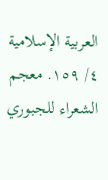العربية الإسلامية ٤/ ١٥٩. معجم الشعراء للجبوري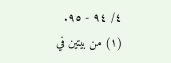٤/ ٩٤ - ٩٥.
(١) من بيتين في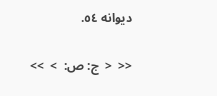ديوانه ٥٤.

<<  <  ج: ص:  >  >>